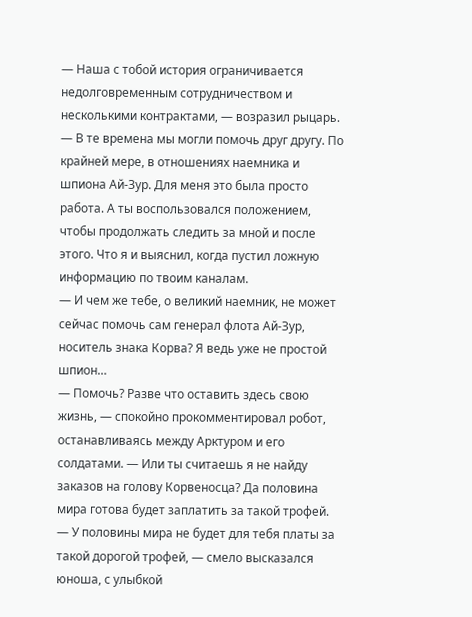— Наша с тобой история ограничивается недолговременным сотрудничеством и несколькими контрактами, — возразил рыцарь. — В те времена мы могли помочь друг другу. По крайней мере, в отношениях наемника и шпиона Ай-Зур. Для меня это была просто работа. А ты воспользовался положением, чтобы продолжать следить за мной и после этого. Что я и выяснил, когда пустил ложную информацию по твоим каналам.
— И чем же тебе, о великий наемник, не может сейчас помочь сам генерал флота Ай-Зур, носитель знака Корва? Я ведь уже не простой шпион…
— Помочь? Разве что оставить здесь свою жизнь, — спокойно прокомментировал робот, останавливаясь между Арктуром и его солдатами. — Или ты считаешь я не найду заказов на голову Корвеносца? Да половина мира готова будет заплатить за такой трофей.
— У половины мира не будет для тебя платы за такой дорогой трофей, — смело высказался юноша, с улыбкой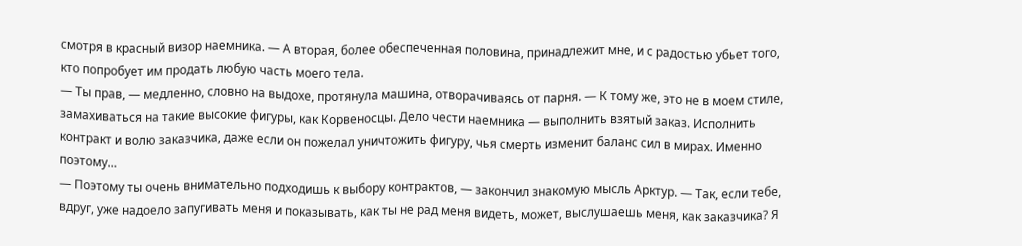смотря в красный визор наемника. — А вторая, более обеспеченная половина, принадлежит мне, и с радостью убьет того, кто попробует им продать любую часть моего тела.
— Ты прав, — медленно, словно на выдохе, протянула машина, отворачиваясь от парня. — К тому же, это не в моем стиле, замахиваться на такие высокие фигуры, как Корвеносцы. Дело чести наемника — выполнить взятый заказ. Исполнить контракт и волю заказчика, даже если он пожелал уничтожить фигуру, чья смерть изменит баланс сил в мирах. Именно поэтому…
— Поэтому ты очень внимательно подходишь к выбору контрактов, — закончил знакомую мысль Арктур. — Так, если тебе, вдруг, уже надоело запугивать меня и показывать, как ты не рад меня видеть, может, выслушаешь меня, как заказчика? Я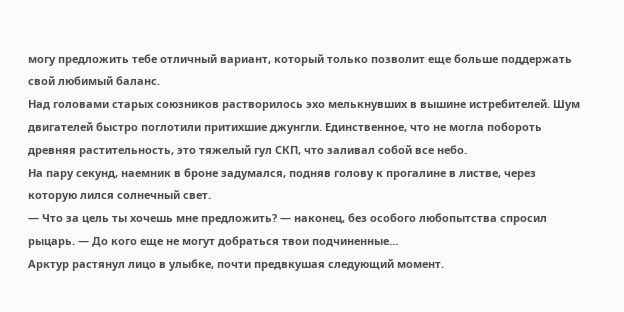могу предложить тебе отличный вариант, который только позволит еще больше поддержать свой любимый баланс.
Над головами старых союзников растворилось эхо мелькнувших в вышине истребителей. Шум двигателей быстро поглотили притихшие джунгли. Единственное, что не могла побороть древняя растительность, это тяжелый гул СКП, что заливал собой все небо.
На пару секунд, наемник в броне задумался, подняв голову к прогалине в листве, через которую лился солнечный свет.
— Что за цель ты хочешь мне предложить? — наконец, без особого любопытства спросил рыцарь. — До кого еще не могут добраться твои подчиненные…
Арктур растянул лицо в улыбке, почти предвкушая следующий момент.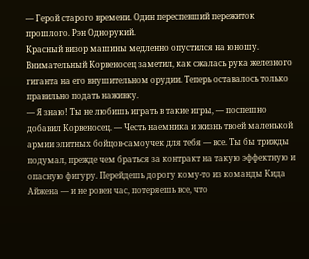— Герой старого времени. Один переспевший пережиток прошлого. Рэн Однорукий.
Красный визор машины медленно опустился на юношу. Внимательный Корвеносец заметил, как сжалась рука железного гиганта на его внушительном орудии. Теперь оставалось только правильно подать наживку.
— Я знаю! Ты не любишь играть в такие игры, — поспешно добавил Корвеносец. — Честь наемника и жизнь твоей маленькой армии элитных бойцов-самоучек для тебя — все. Ты бы трижды подумал, прежде чем браться за контракт на такую эффектную и опасную фигуру. Перейдешь дорогу кому-то из команды Кида Айжена — и не ровен час, потеряешь все, что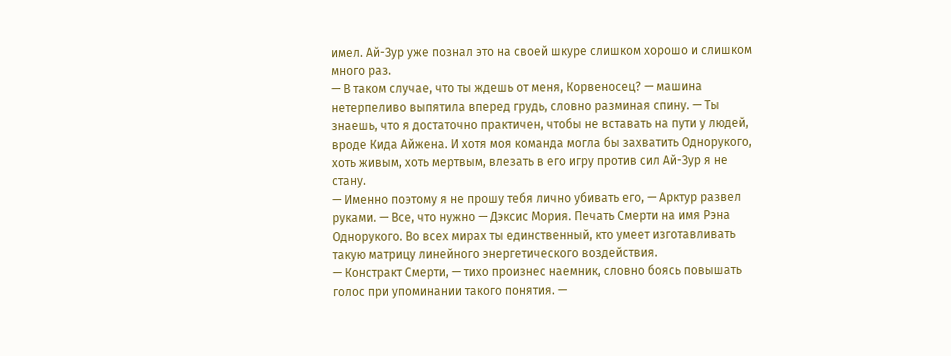имел. Ай-Зур уже познал это на своей шкуре слишком хорошо и слишком много раз.
— В таком случае, что ты ждешь от меня, Корвеносец? — машина нетерпеливо выпятила вперед грудь, словно разминая спину. — Ты знаешь, что я достаточно практичен, чтобы не вставать на пути у людей, вроде Кида Айжена. И хотя моя команда могла бы захватить Однорукого, хоть живым, хоть мертвым, влезать в его игру против сил Ай-Зур я не стану.
— Именно поэтому я не прошу тебя лично убивать его, — Арктур развел руками. — Все, что нужно — Дэксис Мория. Печать Смерти на имя Рэна Однорукого. Во всех мирах ты единственный, кто умеет изготавливать такую матрицу линейного энергетического воздействия.
— Констракт Смерти, — тихо произнес наемник, словно боясь повышать голос при упоминании такого понятия. —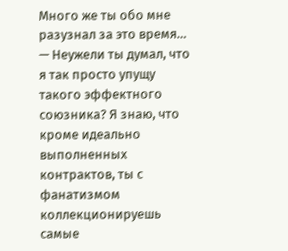Много же ты обо мне разузнал за это время…
— Неужели ты думал, что я так просто упущу такого эффектного союзника? Я знаю, что кроме идеально выполненных контрактов, ты с фанатизмом коллекционируешь самые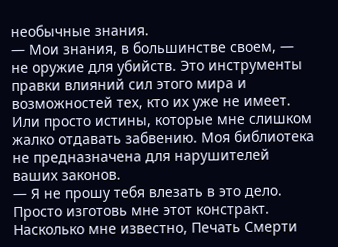необычные знания.
— Мои знания, в большинстве своем, — не оружие для убийств. Это инструменты правки влияний сил этого мира и возможностей тех, кто их уже не имеет. Или просто истины, которые мне слишком жалко отдавать забвению. Моя библиотека не предназначена для нарушителей ваших законов.
— Я не прошу тебя влезать в это дело. Просто изготовь мне этот констракт. Насколько мне известно, Печать Смерти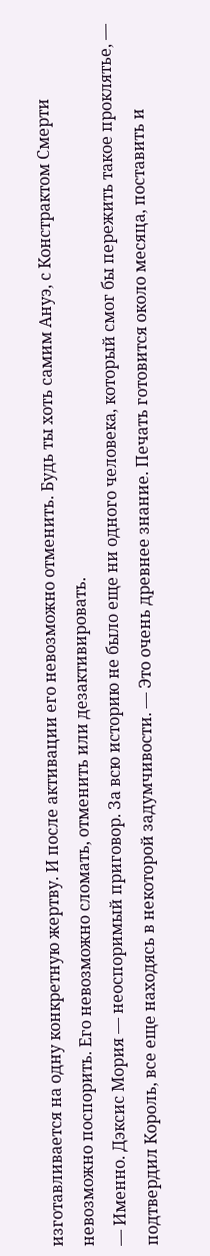изготавливается на одну конкретную жертву. И после активации его невозможно отменить. Будь ты хоть самим Ануэ, с Констрактом Смерти невозможно поспорить. Его невозможно сломать, отменить или дезактивировать.
— Именно. Дэксис Мория — неоспоримый приговор. За всю историю не было еще ни одного человека, который смог бы пережить такое проклятье, — подтвердил Король, все еще находясь в некоторой задумчивости. — Это очень древнее знание. Печать готовится около месяца, поставить и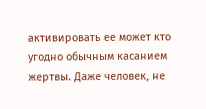активировать ее может кто угодно обычным касанием жертвы. Даже человек, не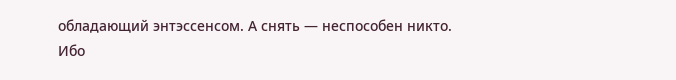обладающий энтэссенсом. А снять — неспособен никто. Ибо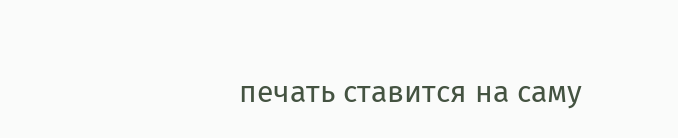печать ставится на саму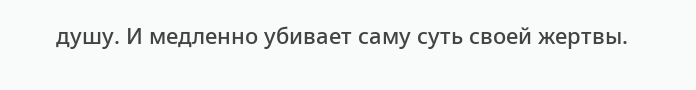душу. И медленно убивает саму суть своей жертвы.